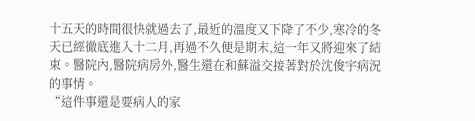十五天的時間很快就過去了,最近的溫度又下降了不少,寒冷的冬天已經徹底進入十二月,再過不久便是期末,這一年又將迎來了結束。醫院內,醫院病房外,醫生還在和蘇溢交接著對於沈俊宇病況的事情。
“這件事還是要病人的家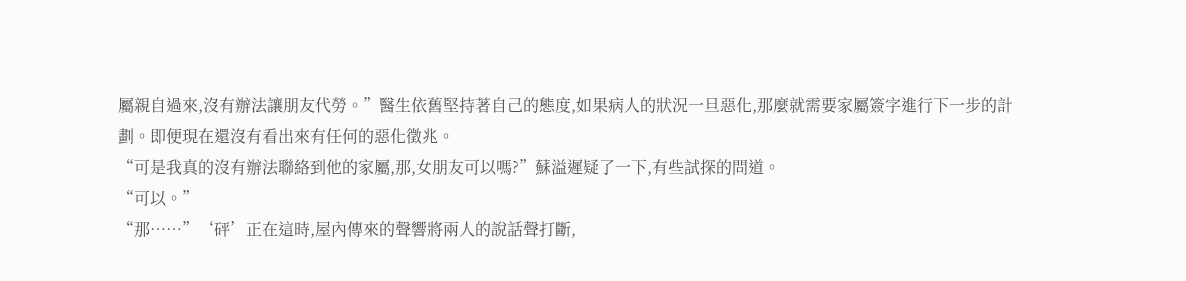屬親自過來,沒有辦法讓朋友代勞。”醫生依舊堅持著自己的態度,如果病人的狀況一旦惡化,那麼就需要家屬簽字進行下一步的計劃。即便現在還沒有看出來有任何的惡化徵兆。
“可是我真的沒有辦法聯絡到他的家屬,那,女朋友可以嗎?”蘇溢遲疑了一下,有些試探的問道。
“可以。”
“那……”‘砰’正在這時,屋內傳來的聲響將兩人的說話聲打斷,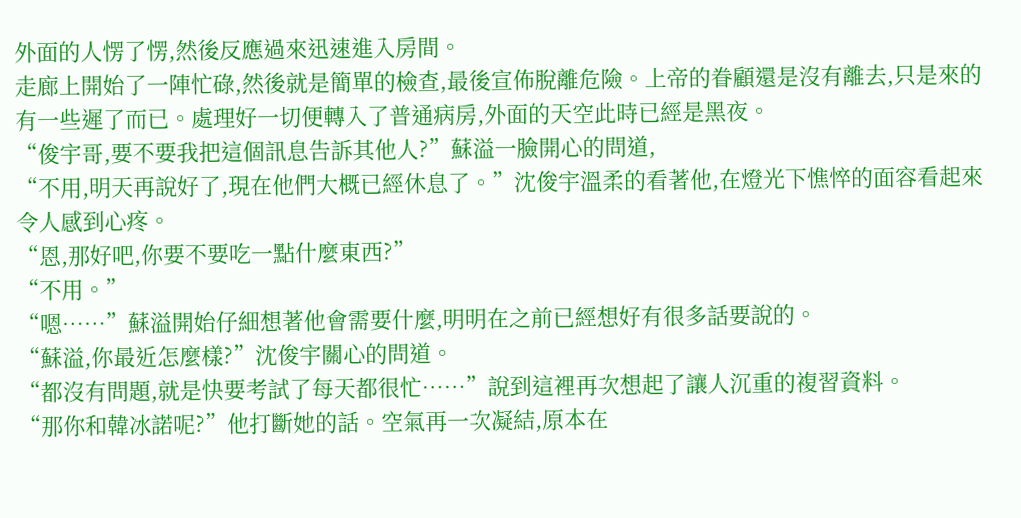外面的人愣了愣,然後反應過來迅速進入房間。
走廊上開始了一陣忙碌,然後就是簡單的檢查,最後宣佈脫離危險。上帝的眷顧還是沒有離去,只是來的有一些遲了而已。處理好一切便轉入了普通病房,外面的天空此時已經是黑夜。
“俊宇哥,要不要我把這個訊息告訴其他人?”蘇溢一臉開心的問道,
“不用,明天再說好了,現在他們大概已經休息了。”沈俊宇溫柔的看著他,在燈光下憔悴的面容看起來令人感到心疼。
“恩,那好吧,你要不要吃一點什麼東西?”
“不用。”
“嗯……”蘇溢開始仔細想著他會需要什麼,明明在之前已經想好有很多話要說的。
“蘇溢,你最近怎麼樣?”沈俊宇關心的問道。
“都沒有問題,就是快要考試了每天都很忙……”說到這裡再次想起了讓人沉重的複習資料。
“那你和韓冰諾呢?”他打斷她的話。空氣再一次凝結,原本在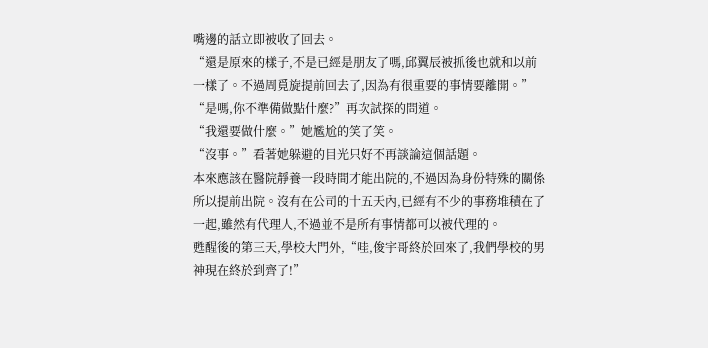嘴邊的話立即被收了回去。
“還是原來的樣子,不是已經是朋友了嗎,邱翼辰被抓後也就和以前一樣了。不過周覓旋提前回去了,因為有很重要的事情要離開。”
“是嗎,你不準備做點什麼?”再次試探的問道。
“我還要做什麼。”她尷尬的笑了笑。
“沒事。”看著她躲避的目光只好不再談論這個話題。
本來應該在醫院靜養一段時間才能出院的,不過因為身份特殊的關係所以提前出院。沒有在公司的十五天內,已經有不少的事務堆積在了一起,雖然有代理人,不過並不是所有事情都可以被代理的。
甦醒後的第三天,學校大門外,“哇,俊宇哥終於回來了,我們學校的男神現在終於到齊了!”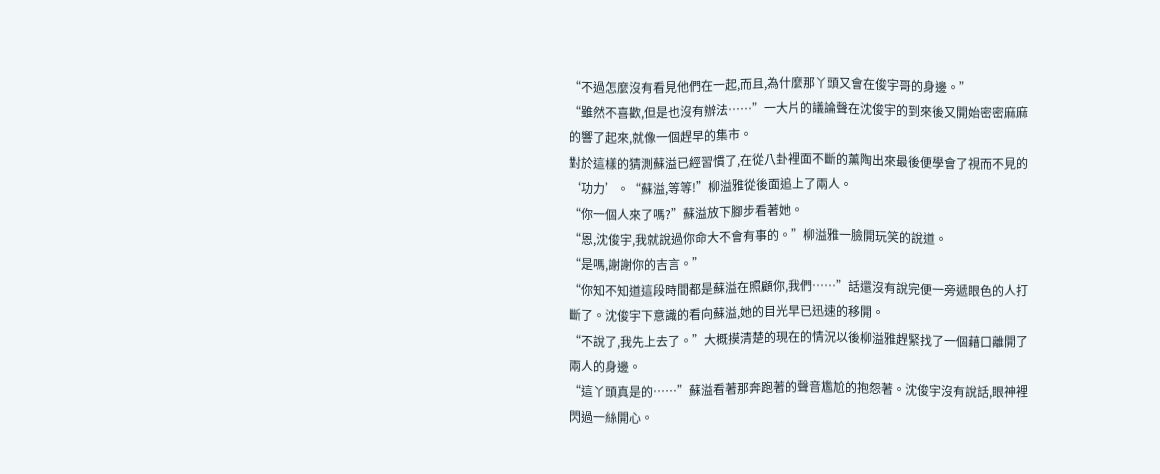“不過怎麼沒有看見他們在一起,而且,為什麼那丫頭又會在俊宇哥的身邊。”
“雖然不喜歡,但是也沒有辦法……”一大片的議論聲在沈俊宇的到來後又開始密密麻麻的響了起來,就像一個趕早的集市。
對於這樣的猜測蘇溢已經習慣了,在從八卦裡面不斷的薰陶出來最後便學會了視而不見的‘功力’。“蘇溢,等等!”柳溢雅從後面追上了兩人。
“你一個人來了嗎?”蘇溢放下腳步看著她。
“恩,沈俊宇,我就說過你命大不會有事的。”柳溢雅一臉開玩笑的說道。
“是嗎,謝謝你的吉言。”
“你知不知道這段時間都是蘇溢在照顧你,我們……”話還沒有說完便一旁遞眼色的人打斷了。沈俊宇下意識的看向蘇溢,她的目光早已迅速的移開。
“不說了,我先上去了。”大概摸清楚的現在的情況以後柳溢雅趕緊找了一個藉口離開了兩人的身邊。
“這丫頭真是的……”蘇溢看著那奔跑著的聲音尷尬的抱怨著。沈俊宇沒有說話,眼神裡閃過一絲開心。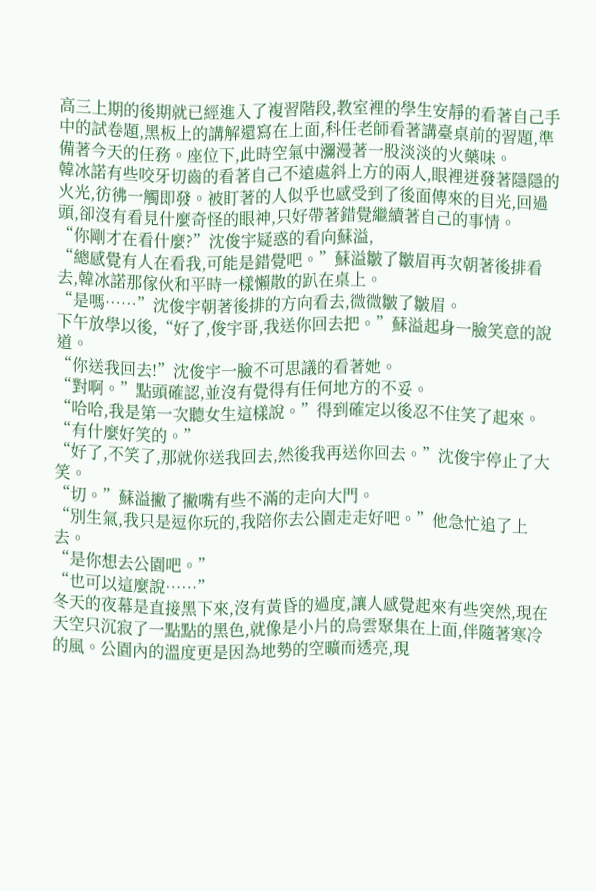高三上期的後期就已經進入了複習階段,教室裡的學生安靜的看著自己手中的試卷題,黑板上的講解還寫在上面,科任老師看著講臺桌前的習題,準備著今天的任務。座位下,此時空氣中瀰漫著一股淡淡的火藥味。
韓冰諾有些咬牙切齒的看著自己不遠處斜上方的兩人,眼裡迸發著隱隱的火光,彷彿一觸即發。被盯著的人似乎也感受到了後面傳來的目光,回過頭,卻沒有看見什麼奇怪的眼神,只好帶著錯覺繼續著自己的事情。
“你剛才在看什麼?”沈俊宇疑惑的看向蘇溢,
“總感覺有人在看我,可能是錯覺吧。”蘇溢皺了皺眉再次朝著後排看去,韓冰諾那傢伙和平時一樣懶散的趴在桌上。
“是嗎……”沈俊宇朝著後排的方向看去,微微皺了皺眉。
下午放學以後,“好了,俊宇哥,我送你回去把。”蘇溢起身一臉笑意的說道。
“你送我回去!”沈俊宇一臉不可思議的看著她。
“對啊。”點頭確認,並沒有覺得有任何地方的不妥。
“哈哈,我是第一次聽女生這樣說。”得到確定以後忍不住笑了起來。
“有什麼好笑的。”
“好了,不笑了,那就你送我回去,然後我再送你回去。”沈俊宇停止了大笑。
“切。”蘇溢撇了撇嘴有些不滿的走向大門。
“別生氣,我只是逗你玩的,我陪你去公園走走好吧。”他急忙追了上去。
“是你想去公園吧。”
“也可以這麼說……”
冬天的夜幕是直接黑下來,沒有黃昏的過度,讓人感覺起來有些突然,現在天空只沉寂了一點點的黑色,就像是小片的烏雲聚集在上面,伴隨著寒冷的風。公園內的溫度更是因為地勢的空曠而透亮,現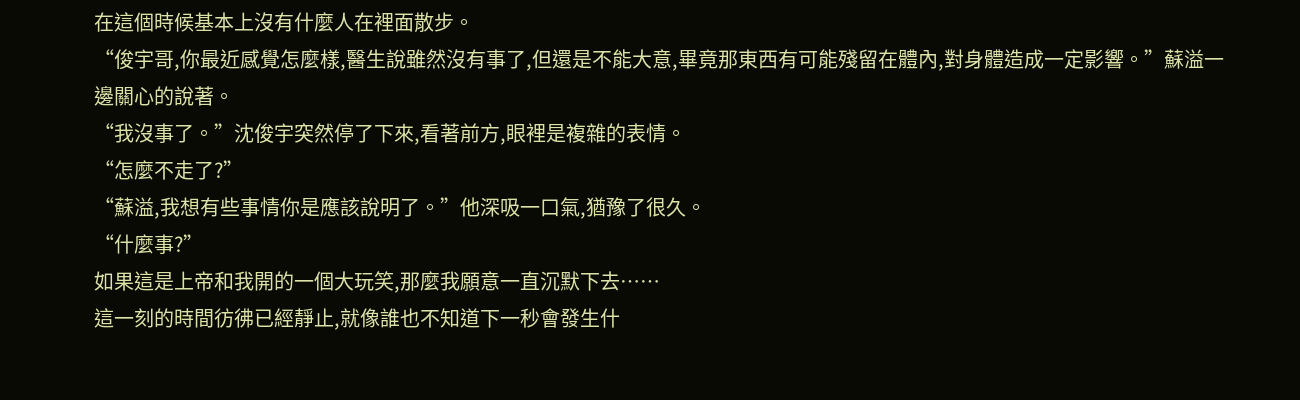在這個時候基本上沒有什麼人在裡面散步。
“俊宇哥,你最近感覺怎麼樣,醫生說雖然沒有事了,但還是不能大意,畢竟那東西有可能殘留在體內,對身體造成一定影響。”蘇溢一邊關心的說著。
“我沒事了。”沈俊宇突然停了下來,看著前方,眼裡是複雜的表情。
“怎麼不走了?”
“蘇溢,我想有些事情你是應該說明了。”他深吸一口氣,猶豫了很久。
“什麼事?”
如果這是上帝和我開的一個大玩笑,那麼我願意一直沉默下去……
這一刻的時間彷彿已經靜止,就像誰也不知道下一秒會發生什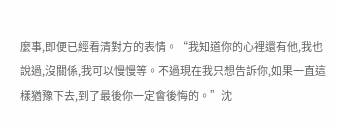麼事,即便已經看清對方的表情。“我知道你的心裡還有他,我也說過,沒關係,我可以慢慢等。不過現在我只想告訴你,如果一直這樣猶豫下去,到了最後你一定會後悔的。”沈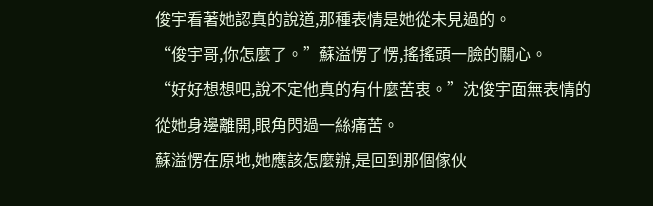俊宇看著她認真的說道,那種表情是她從未見過的。
“俊宇哥,你怎麼了。”蘇溢愣了愣,搖搖頭一臉的關心。
“好好想想吧,說不定他真的有什麼苦衷。”沈俊宇面無表情的從她身邊離開,眼角閃過一絲痛苦。
蘇溢愣在原地,她應該怎麼辦,是回到那個傢伙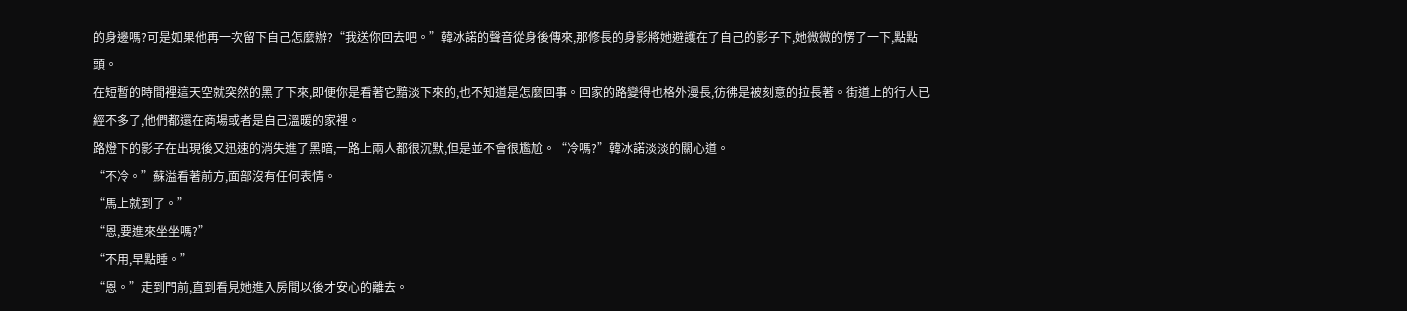的身邊嗎?可是如果他再一次留下自己怎麼辦?“我送你回去吧。”韓冰諾的聲音從身後傳來,那修長的身影將她避護在了自己的影子下,她微微的愣了一下,點點頭。
在短暫的時間裡這天空就突然的黑了下來,即便你是看著它黯淡下來的,也不知道是怎麼回事。回家的路變得也格外漫長,彷彿是被刻意的拉長著。街道上的行人已經不多了,他們都還在商場或者是自己溫暖的家裡。
路燈下的影子在出現後又迅速的消失進了黑暗,一路上兩人都很沉默,但是並不會很尷尬。“冷嗎?”韓冰諾淡淡的關心道。
“不冷。”蘇溢看著前方,面部沒有任何表情。
“馬上就到了。”
“恩,要進來坐坐嗎?”
“不用,早點睡。”
“恩。”走到門前,直到看見她進入房間以後才安心的離去。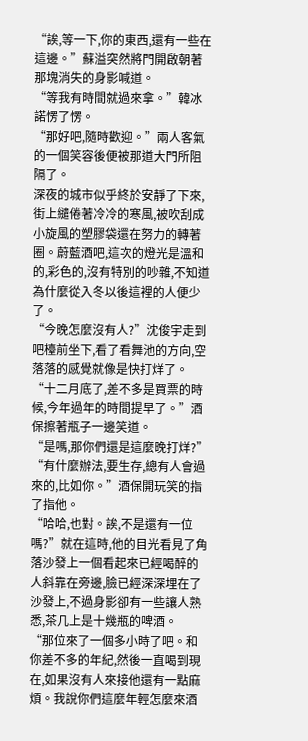“誒,等一下,你的東西,還有一些在這邊。”蘇溢突然將門開啟朝著那塊消失的身影喊道。
“等我有時間就過來拿。”韓冰諾愣了愣。
“那好吧,隨時歡迎。”兩人客氣的一個笑容後便被那道大門所阻隔了。
深夜的城市似乎終於安靜了下來,街上繾倦著冷冷的寒風,被吹刮成小旋風的塑膠袋還在努力的轉著圈。蔚藍酒吧,這次的燈光是溫和的,彩色的,沒有特別的吵雜,不知道為什麼從入冬以後這裡的人便少了。
“今晚怎麼沒有人?”沈俊宇走到吧檯前坐下,看了看舞池的方向,空落落的感覺就像是快打烊了。
“十二月底了,差不多是買票的時候,今年過年的時間提早了。”酒保擦著瓶子一邊笑道。
“是嗎,那你們還是這麼晚打烊?”
“有什麼辦法,要生存,總有人會過來的,比如你。”酒保開玩笑的指了指他。
“哈哈,也對。誒,不是還有一位嗎?”就在這時,他的目光看見了角落沙發上一個看起來已經喝醉的人斜靠在旁邊,臉已經深深埋在了沙發上,不過身影卻有一些讓人熟悉,茶几上是十幾瓶的啤酒。
“那位來了一個多小時了吧。和你差不多的年紀,然後一直喝到現在,如果沒有人來接他還有一點麻煩。我說你們這麼年輕怎麼來酒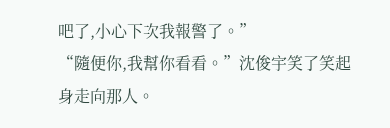吧了,小心下次我報警了。”
“隨便你,我幫你看看。”沈俊宇笑了笑起身走向那人。